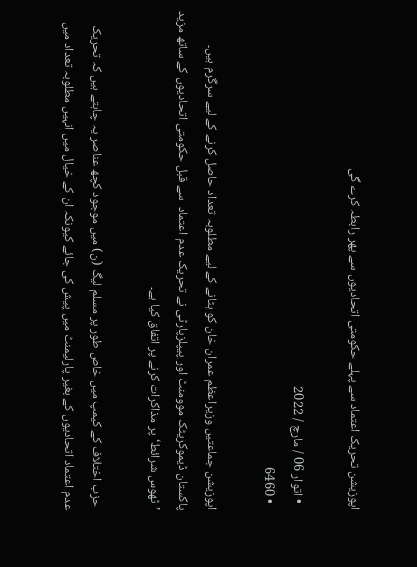اپوزیشن تحریک اعتماد سے پہلے حکومتی اتحادیوں سے پھر رابطہ کرے گی

  • اتوار 06 / مارچ / 2022
  • 6460

اپوزیشن جماعتیں وزیراعظم عمران خان کو ہٹانے کے لیے مطلوبہ تعداد حاصل کرنے کے لیے سرگرم ہیں۔  پاکستان ڈیموکریٹک موومنٹ اور پیپلزپارٹی نے تحریک عدم اعتماد  سے قبل حکومتی اتحادیوں کے ساتھ مزید ’ٹھوس شرائط‘ پر مذاکرات کرنے پر اتفاق کیا ہے۔

 حزب اختلاف کے کیمپ میں خاص طور پر مسلم لیگ (ن) میں موجود کچھ عناصر یہ چاہتے ہیں کہ تحریک عدم اعتماد اتحادیوں کے بغیر پارلیمنٹ میں پیش کی جائے کیونکہ ان کے خیال میں انہیں مطلوبہ تعداد میں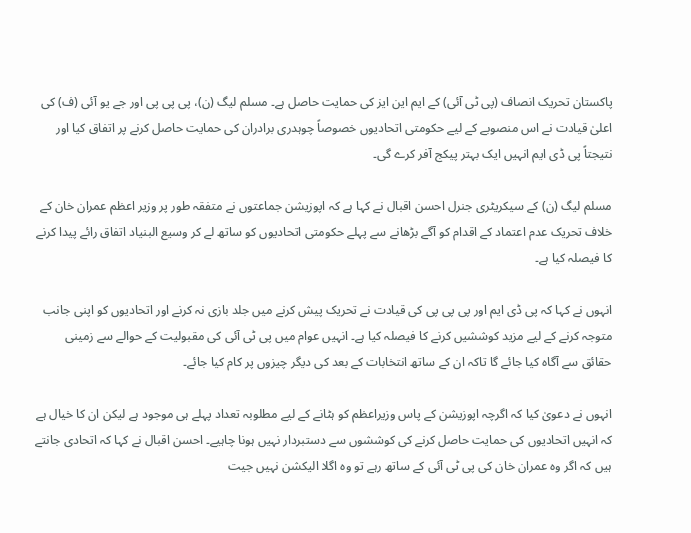پاکستان تحریک انصاف (پی ٹی آئی) کے ایم این ایز کی حمایت حاصل ہے۔ مسلم لیگ (ن)، پی پی پی اور جے یو آئی (ف) کی اعلیٰ قیادت نے اس منصوبے کے لیے حکومتی اتحادیوں خصوصاً چوہدری برادران کی حمایت حاصل کرنے پر اتفاق کیا اور نتیجتاً پی ڈی ایم انہیں ایک بہتر پیکج آفر کرے گی۔

مسلم لیگ (ن) کے سیکریٹری جنرل احسن اقبال نے کہا ہے کہ اپوزیشن جماعتوں نے متفقہ طور پر وزیر اعظم عمران خان کے خلاف تحریک عدم اعتماد کے اقدام کو آگے بڑھانے سے پہلے حکومتی اتحادیوں کو ساتھ لے کر وسیع البنیاد اتفاق رائے پیدا کرنے کا فیصلہ کیا ہے۔

انہوں نے کہا کہ پی ڈی ایم اور پی پی پی کی قیادت نے تحریک پیش کرنے میں جلد بازی نہ کرنے اور اتحادیوں کو اپنی جانب متوجہ کرنے کے لیے مزید کوششیں کرنے کا فیصلہ کیا ہے۔ انہیں عوام میں پی ٹی آئی کی مقبولیت کے حوالے سے زمینی حقائق سے آگاہ کیا جائے گا تاکہ ان کے ساتھ انتخابات کے بعد کی دیگر چیزوں پر کام کیا جائے۔

انہوں نے دعویٰ کیا کہ اگرچہ اپوزیشن کے پاس وزیراعظم کو ہٹانے کے لیے مطلوبہ تعداد پہلے ہی موجود ہے لیکن ان کا خیال ہے کہ انہیں اتحادیوں کی حمایت حاصل کرنے کی کوششوں سے دستبردار نہیں ہونا چاہیے۔ احسن اقبال نے کہا کہ اتحادی جانتے ہیں کہ اگر وہ عمران خان کی پی ٹی آئی کے ساتھ رہے تو وہ اگلا الیکشن نہیں جیت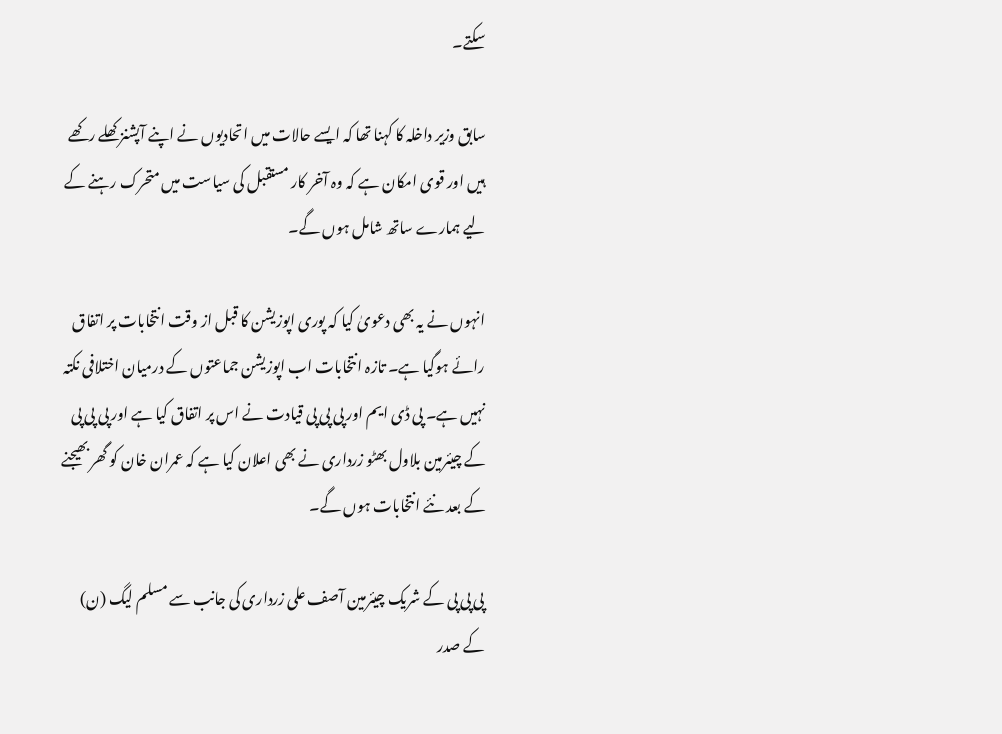سکتے۔

سابق وزیر داخلہ کا کہنا تھا کہ ایسے حالات میں اتحادیوں نے اپنے آپشنز کھلے رکھے ہیں اور قوی امکان ہے کہ وہ آخر کار مستقبل کی سیاست میں متحرک رہنے کے لیے ہمارے ساتھ شامل ہوں گے۔

انہوں نے یہ بھی دعویٰ کیا کہ پوری اپوزیشن کا قبل از وقت انتخابات پر اتفاق رائے ہوگیا ہے۔ تازہ انتخابات اب اپوزیشن جماعتوں کے درمیان اختلافی نکتہ نہیں ہے۔ پی ڈی ایم اور پی پی پی قیادت نے اس پر اتفاق کیا ہے اور پی پی پی کے چیئرمین بلاول بھٹو زرداری نے بھی اعلان کیا ہے کہ عمران خان کو گھر بھیجنے کے بعد نئے انتخابات ہوں گے۔

پی پی پی کے شریک چیئرمین آصف علی زرداری کی جانب سے مسلم لیگ (ن) کے صدر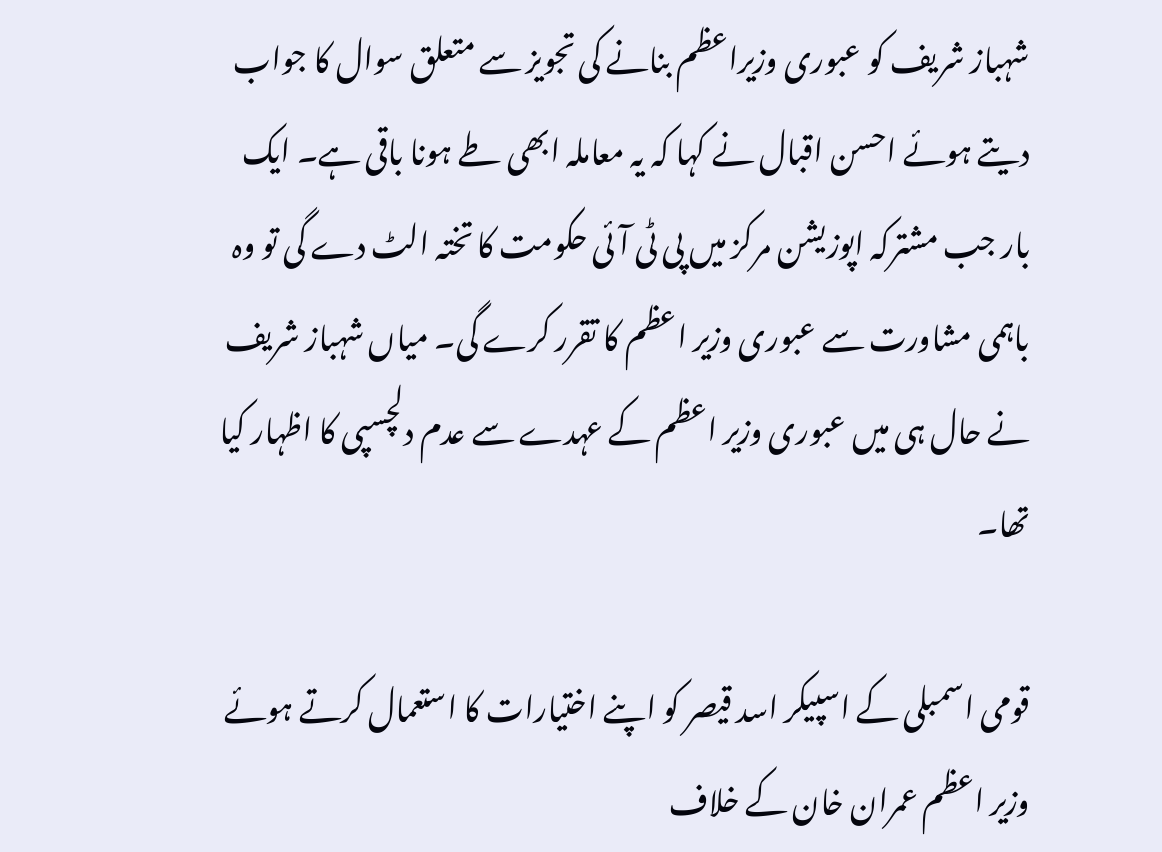شہباز شریف کو عبوری وزیراعظم بنانے کی تجویز سے متعلق سوال کا جواب دیتے ہوئے احسن اقبال نے کہا کہ یہ معاملہ ابھی طے ہونا باقی ہے۔ ایک بار جب مشترکہ اپوزیشن مرکز میں پی ٹی آئی حکومت کا تختہ الٹ دے گی تو وہ باہمی مشاورت سے عبوری وزیر اعظم کا تقرر کرے گی۔ میاں شہباز شریف نے حال ہی میں عبوری وزیر اعظم کے عہدے سے عدم دلچسپی کا اظہار کیا تھا۔

قومی اسمبلی کے اسپیکر اسد قیصر کو اپنے اختیارات کا استعمال کرتے ہوئے وزیر اعظم عمران خان کے خلاف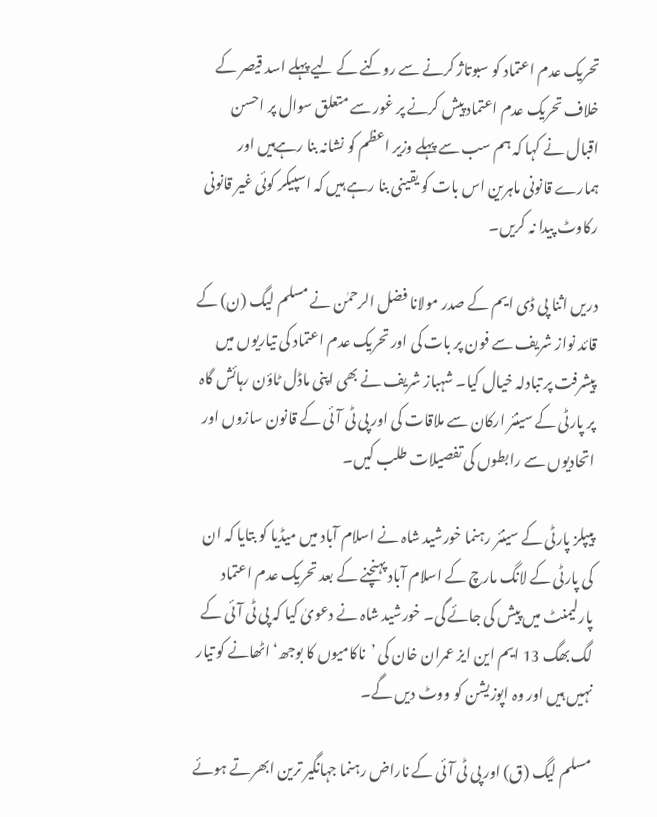تحریک عدم اعتماد کو سبوتاژ کرنے سے روکنے کے لیے پہلے اسد قیصر کے خلاف تحریک عدم اعتماد پیش کرنے پر غور سے متعلق سوال پر احسن اقبال نے کہا کہ ہم سب سے پہلے وزیر اعظم کو نشانہ بنا رہےہیں اور ہمارے قانونی ماہرین اس بات کو یقینی بنا رہے ہیں کہ اسپیکر کوئی غیر قانونی رکاوٹ پیدا نہ کریں۔

دریں اثنا پی ڈی ایم کے صدر مولانا فضل الرحمٰن نے مسلم لیگ (ن) کے قائد نواز شریف سے فون پر بات کی اور تحریک عدم اعتماد کی تیاریوں میں پیشرفت پر تبادلہ خیال کیا۔ شہباز شریف نے بھی اپنی ماڈل ٹاؤن رہائش گاہ پر پارٹی کے سینئر ارکان سے ملاقات کی اور پی ٹی آئی کے قانون سازوں اور اتحادیوں سے رابطوں کی تفصیلات طلب کیں۔

پیپلز پارٹی کے سینئر رہنما خورشید شاہ نے اسلام آباد میں میڈیا کو بتایا کہ ان کی پارٹی کے لانگ مارچ کے اسلام آباد پہنچنے کے بعد تحریک عدم اعتماد پارلیمنٹ میں پیش کی جائے گی۔ خورشید شاہ نے دعویٰ کیا کہ پی ٹی آئی کے لگ بھگ 13 ایم این ایز عمران خان کی ’ناکامیوں کا بوجھ‘ اٹھانے کو تیار نہیں ہیں اور وہ اپوزیشن کو ووٹ دیں گے۔

مسلم لیگ (ق) اور پی ٹی آئی کے ناراض رہنما جہانگیر ترین ابھرتے ہوئے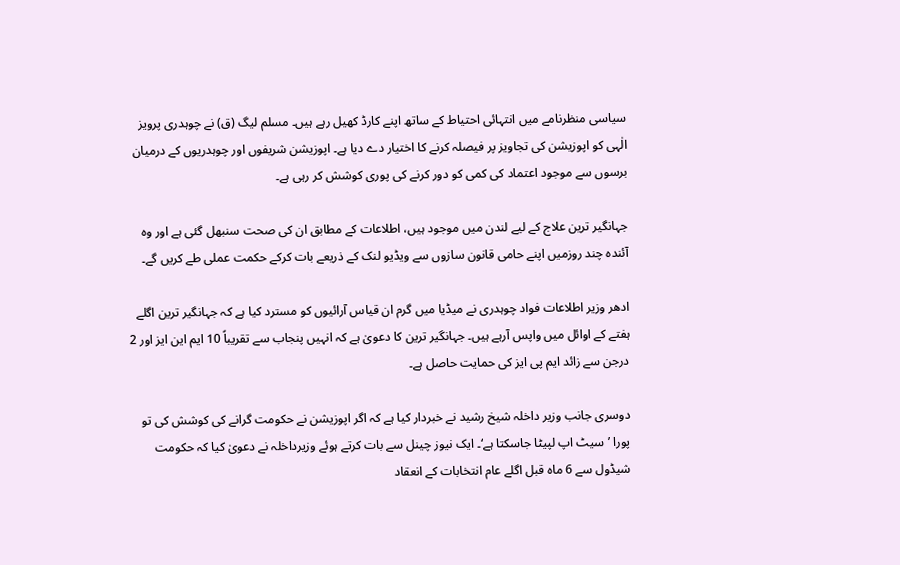سیاسی منظرنامے میں انتہائی احتیاط کے ساتھ اپنے کارڈ کھیل رہے ہیں۔ مسلم لیگ (ق) نے چوہدری پرویز الٰہی کو اپوزیشن کی تجاویز پر فیصلہ کرنے کا اختیار دے دیا ہے۔ اپوزیشن شریفوں اور چوہدریوں کے درمیان برسوں سے موجود اعتماد کی کمی کو دور کرنے کی پوری کوشش کر رہی ہے۔

جہانگیر ترین علاج کے لیے لندن میں موجود ہیں، اطلاعات کے مطابق ان کی صحت سنبھل گئی ہے اور وہ آئندہ چند روزمیں اپنے حامی قانون سازوں سے ویڈیو لنک کے ذریعے بات کرکے حکمت عملی طے کریں گے۔

ادھر وزیر اطلاعات فواد چوہدری نے میڈیا میں گرم ان قیاس آرائیوں کو مسترد کیا ہے کہ جہانگیر ترین اگلے ہفتے کے اوائل میں واپس آرہے ہیں۔ جہانگیر ترین کا دعویٰ ہے کہ انہیں پنجاب سے تقریباً 10 ایم این ایز اور 2 درجن سے زائد ایم پی ایز کی حمایت حاصل ہے۔

دوسری جانب وزیر داخلہ شیخ رشید نے خبردار کیا ہے کہ اگر اپوزیشن نے حکومت گرانے کی کوشش کی تو پورا ’سیٹ اپ لپیٹا جاسکتا ہے‘۔ ایک نیوز چینل سے بات کرتے ہوئے وزیرداخلہ نے دعویٰ کیا کہ حکومت شیڈول سے 6 ماہ قبل اگلے عام انتخابات کے انعقاد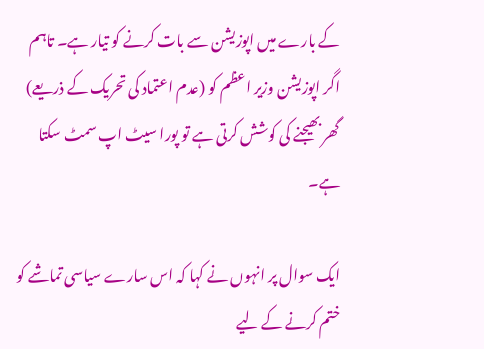کے بارے میں اپوزیشن سے بات کرنے کو تیار ہے۔ تاہم اگر اپوزیشن وزیر اعظم کو (عدم اعتماد کی تحریک کے ذریعے) گھر بھیجنے کی کوشش کرتی ہے تو پورا سیٹ اپ سمٹ سکتا ہے۔

ایک سوال پر انہوں نے کہا کہ اس سارے سیاسی تماشے کو ختم کرنے کے لیے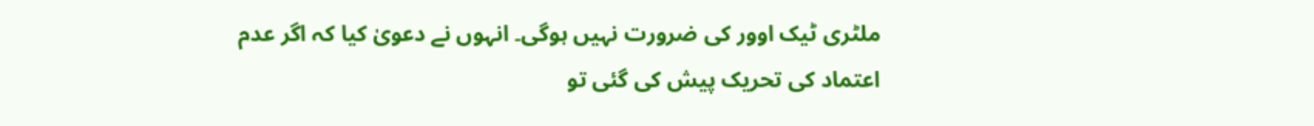ملٹری ٹیک اوور کی ضرورت نہیں ہوگی۔ انہوں نے دعویٰ کیا کہ اگر عدم اعتماد کی تحریک پیش کی گئی تو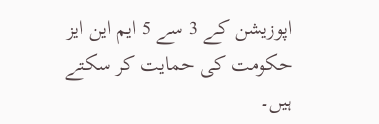اپوزیشن کے 3 سے 5 ایم این ایز حکومت کی حمایت کر سکتے ہیں۔